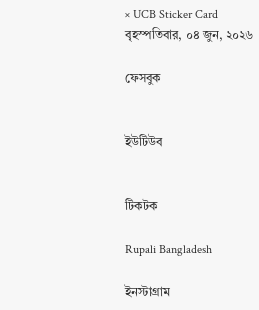× UCB Sticker Card
বৃহস্পতিবার, ০৪ জুন, ২০২৬

ফেসবুক


ইউটিউব


টিকটক

Rupali Bangladesh

ইনস্টাগ্রাম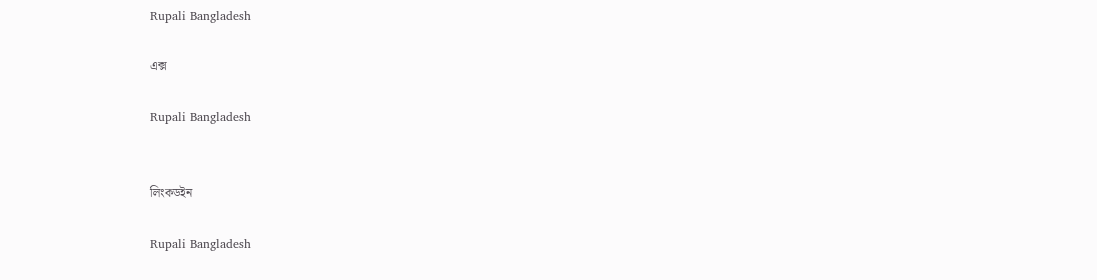Rupali Bangladesh

এক্স

Rupali Bangladesh


লিংকডইন

Rupali Bangladesh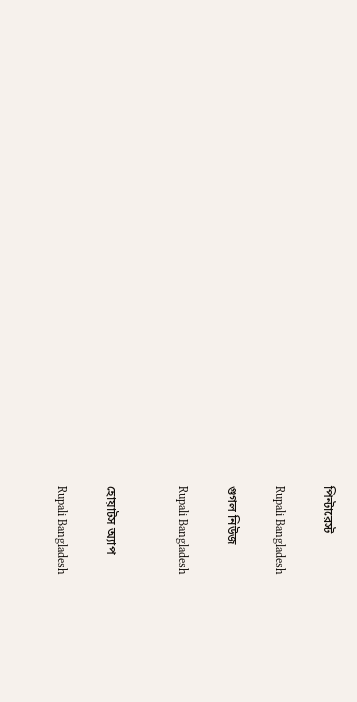পিন্টারেস্ট

Rupali Bangladesh

গুগল নিউজ

Rupali Bangladesh


হোয়াটস অ্যাপ

Rupali Bangladesh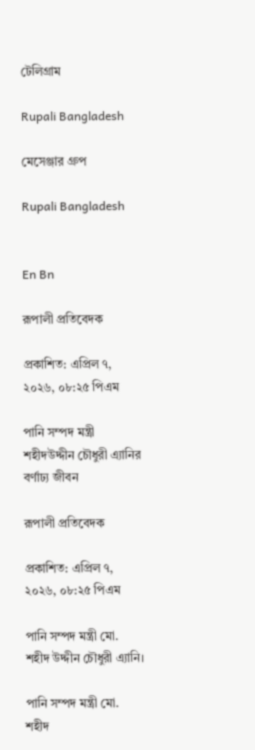টেলিগ্রাম

Rupali Bangladesh

মেসেঞ্জার গ্রুপ

Rupali Bangladesh


En Bn

রূপালী প্রতিবেদক

প্রকাশিত: এপ্রিল ৭, ২০২৬, ০৮:২৫ পিএম

পানি সম্পদ মন্ত্রী শহীদউদ্দীন চৌধুরী এ্যানির বর্ণাঢ্য জীবন

রূপালী প্রতিবেদক

প্রকাশিত: এপ্রিল ৭, ২০২৬, ০৮:২৫ পিএম

পানি সম্পদ মন্ত্রী মো. শহীদ উদ্দীন চৌধুরী এ্যানি।

পানি সম্পদ মন্ত্রী মো. শহীদ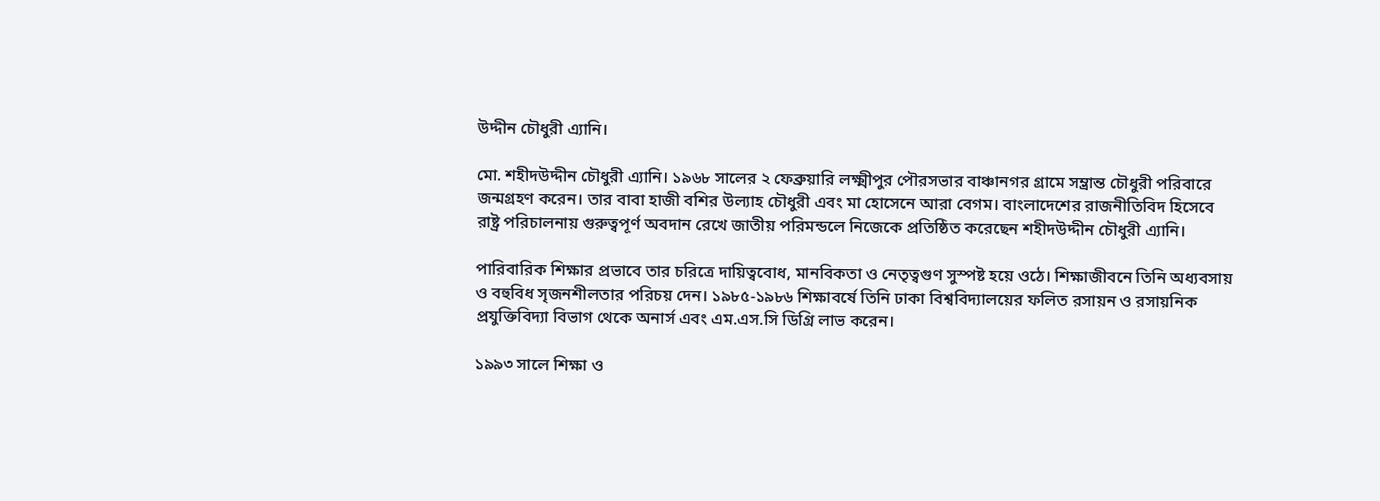উদ্দীন চৌধুরী এ্যানি।

মো. শহীদউদ্দীন চৌধুরী এ্যানি। ১৯৬৮ সালের ২ ফেব্রুয়ারি লক্ষ্মীপুর পৌরসভার বাঞ্চানগর গ্রামে সম্ভ্রান্ত চৌধুরী পরিবারে জন্মগ্রহণ করেন। তার বাবা হাজী বশির উল্যাহ চৌধুরী এবং মা হোসেনে আরা বেগম। বাংলাদেশের রাজনীতিবিদ হিসেবে রাষ্ট্র পরিচালনায় গুরুত্বপূর্ণ অবদান রেখে জাতীয় পরিমন্ডলে নিজেকে প্রতিষ্ঠিত করেছেন শহীদউদ্দীন চৌধুরী এ্যানি।

পারিবারিক শিক্ষার প্রভাবে তার চরিত্রে দায়িত্ববোধ, মানবিকতা ও নেতৃত্বগুণ সুস্পষ্ট হয়ে ওঠে। শিক্ষাজীবনে তিনি অধ্যবসায় ও বহুবিধ সৃজনশীলতার পরিচয় দেন। ১৯৮৫-১৯৮৬ শিক্ষাবর্ষে তিনি ঢাকা বিশ্ববিদ্যালয়ের ফলিত রসায়ন ও রসায়নিক প্রযুক্তিবিদ্যা বিভাগ থেকে অনার্স এবং এম.এস.সি ডিগ্রি লাভ করেন।

১৯৯৩ সালে শিক্ষা ও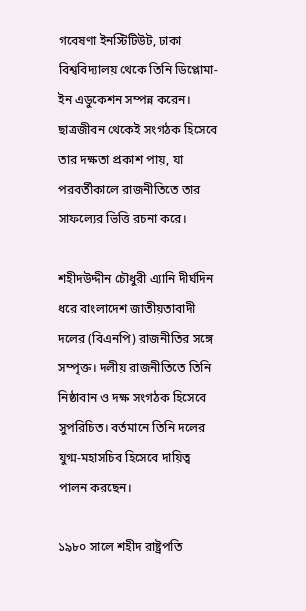গবেষণা ইনস্টিটিউট, ঢাকা বিশ্ববিদ্যালয় থেকে তিনি ডিপ্লোমা-ইন এডুকেশন সম্পন্ন করেন। ছাত্রজীবন থেকেই সংগঠক হিসেবে তার দক্ষতা প্রকাশ পায়, যা পরবর্তীকালে রাজনীতিতে তার সাফল্যের ভিত্তি রচনা করে।

শহীদউদ্দীন চৌধুরী এ্যানি দীর্ঘদিন ধরে বাংলাদেশ জাতীয়তাবাদী দলের (বিএনপি) রাজনীতির সঙ্গে সম্পৃক্ত। দলীয় রাজনীতিতে তিনি নিষ্ঠাবান ও দক্ষ সংগঠক হিসেবে সুপরিচিত। বর্তমানে তিনি দলের যুগ্ম-মহাসচিব হিসেবে দায়িত্ব পালন করছেন।

১৯৮০ সালে শহীদ রাষ্ট্রপতি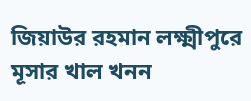জিয়াউর রহমান লক্ষ্মীপুরে মূসার খাল খনন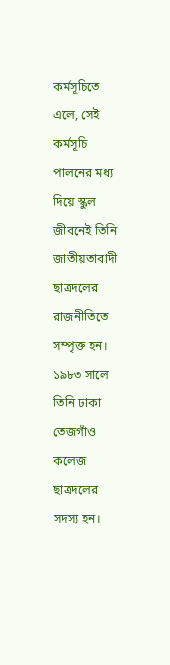কর্মসূচিতে এলে, সেই কর্মসূচি পালনের মধ্য দিয়ে স্কুল জীবনেই তিনি জাতীয়তাবাদী ছাত্রদলের রাজনীতিতে সম্পৃক্ত হন। ১৯৮৩ সালে তিনি ঢাকা তেজগাঁও কলেজ ছাত্রদলের সদস্য হন।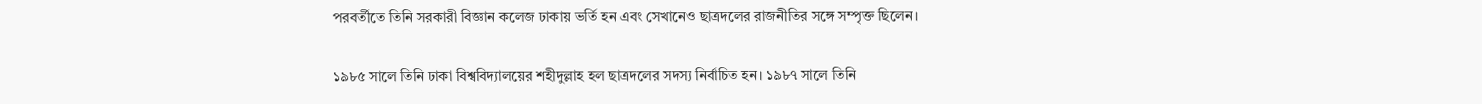পরবর্তীতে তিনি সরকারী বিজ্ঞান কলেজ ঢাকায় ভর্তি হন এবং সেখানেও ছাত্রদলের রাজনীতির সঙ্গে সম্পৃক্ত ছিলেন।

১৯৮৫ সালে তিনি ঢাকা বিশ্ববিদ্যালয়ের শহীদুল্লাহ হল ছাত্রদলের সদস্য নির্বাচিত হন। ১৯৮৭ সালে তিনি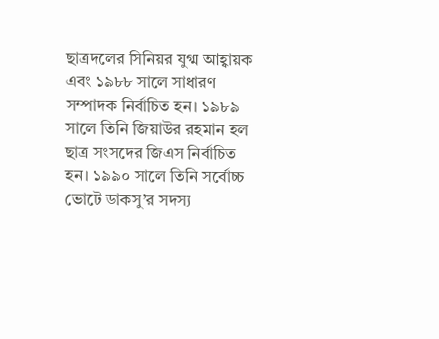ছাত্রদলের সিনিয়র যুগ্ম আহ্বায়ক এবং ১৯৮৮ সালে সাধারণ সম্পাদক নির্বাচিত হন। ১৯৮৯ সালে তিনি জিয়াউর রহমান হল ছাত্র সংসদের জিএস নির্বাচিত হন। ১৯৯০ সালে তিনি সর্বোচ্চ ভোটে ডাকসু’র সদস্য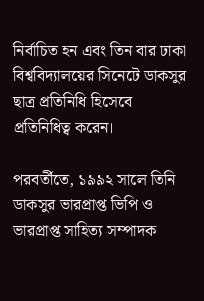নির্বাচিত হন এবং তিন বার ঢাকা বিশ্ববিদ্যালয়ের সিনেটে ডাকসুর ছাত্র প্রতিনিধি হিসেবে প্রতিনিধিত্ব করেন।

পরবর্তীতে, ১৯৯২ সালে তিনি ডাকসুর ভারপ্রাপ্ত ভিপি ও ভারপ্রাপ্ত সাহিত্য সম্পাদক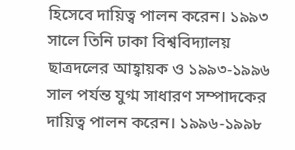হিসেবে দায়িত্ব পালন করেন। ১৯৯৩ সালে তিনি ঢাকা বিশ্ববিদ্যালয় ছাত্রদলের আহ্বায়ক ও ১৯৯৩-১৯৯৬ সাল পর্যন্ত যুগ্ম সাধারণ সম্পাদকের দায়িত্ব পালন করেন। ১৯৯৬-১৯৯৮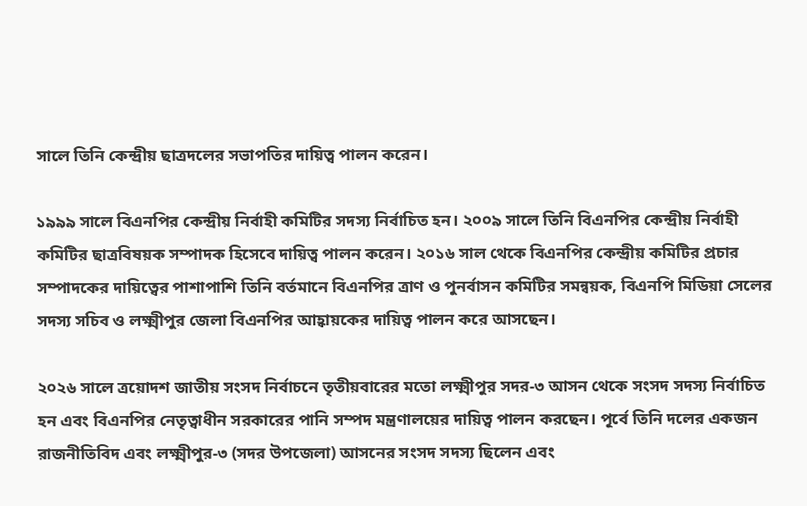সালে তিনি কেন্দ্রীয় ছাত্রদলের সভাপতির দায়িত্ব পালন করেন।

১৯৯৯ সালে বিএনপির কেন্দ্রীয় নির্বাহী কমিটির সদস্য নির্বাচিত হন। ২০০৯ সালে তিনি বিএনপির কেন্দ্রীয় নির্বাহী কমিটির ছাত্রবিষয়ক সম্পাদক হিসেবে দায়িত্ব পালন করেন। ২০১৬ সাল থেকে বিএনপির কেন্দ্রীয় কমিটির প্রচার সম্পাদকের দায়িত্বের পাশাপাশি তিনি বর্তমানে বিএনপির ত্রাণ ও পুনর্বাসন কমিটির সমন্বয়ক, বিএনপি মিডিয়া সেলের সদস্য সচিব ও লক্ষ্মীপুর জেলা বিএনপির আহ্বায়কের দায়িত্ব পালন করে আসছেন।

২০২৬ সালে ত্রয়োদশ জাতীয় সংসদ নির্বাচনে তৃতীয়বারের মতো লক্ষ্মীপুর সদর-৩ আসন থেকে সংসদ সদস্য নির্বাচিত হন এবং বিএনপির নেতৃত্বাধীন সরকারের পানি সম্পদ মন্ত্রণালয়ের দায়িত্ব পালন করছেন। পূর্বে তিনি দলের একজন রাজনীতিবিদ এবং লক্ষ্মীপুর-৩ (সদর উপজেলা) আসনের সংসদ সদস্য ছিলেন এবং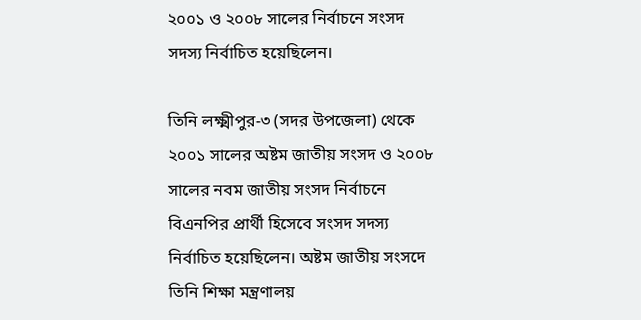২০০১ ও ২০০৮ সালের নির্বাচনে সংসদ সদস্য নির্বাচিত হয়েছিলেন।

তিনি লক্ষ্মীপুর-৩ (সদর উপজেলা) থেকে ২০০১ সালের অষ্টম জাতীয় সংসদ ও ২০০৮ সালের নবম জাতীয় সংসদ নির্বাচনে বিএনপির প্রার্থী হিসেবে সংসদ সদস্য নির্বাচিত হয়েছিলেন। অষ্টম জাতীয় সংসদে তিনি শিক্ষা মন্ত্রণালয়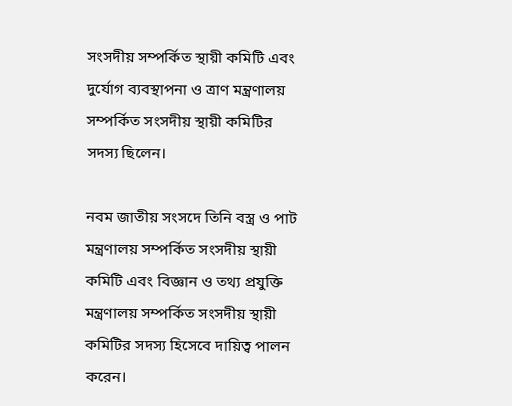সংসদীয় সম্পর্কিত স্থায়ী কমিটি এবং দুর্যোগ ব্যবস্থাপনা ও ত্রাণ মন্ত্রণালয় সম্পর্কিত সংসদীয় স্থায়ী কমিটির সদস্য ছিলেন।

নবম জাতীয় সংসদে তিনি বস্ত্র ও পাট মন্ত্রণালয় সম্পর্কিত সংসদীয় স্থায়ী কমিটি এবং বিজ্ঞান ও তথ্য প্রযুক্তি মন্ত্রণালয় সম্পর্কিত সংসদীয় স্থায়ী কমিটির সদস্য হিসেবে দায়িত্ব পালন করেন।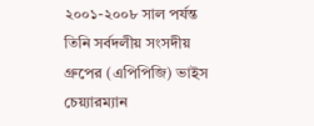২০০১-২০০৮ সাল পর্যন্ত তিনি সর্বদলীয় সংসদীয় গ্রুপের (এপিপিজি) ভাইস চেয়্যারম্যান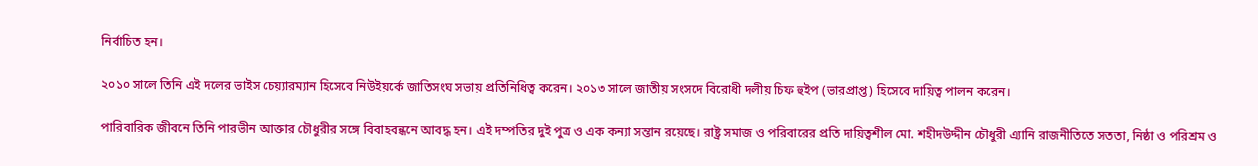নির্বাচিত হন।

২০১০ সালে তিনি এই দলের ভাইস চেয়্যারম্যান হিসেবে নিউইয়র্কে জাতিসংঘ সভায় প্রতিনিধিত্ব করেন। ২০১৩ সালে জাতীয় সংসদে বিরোধী দলীয় চিফ হুইপ (ভারপ্রাপ্ত) হিসেবে দায়িত্ব পালন করেন।

পারিবারিক জীবনে তিনি পারভীন আক্তার চৌধুরীর সঙ্গে বিবাহবন্ধনে আবদ্ধ হন। এই দম্পতির দুই পুত্র ও এক কন্যা সন্তান রয়েছে। রাষ্ট্র সমাজ ও পরিবারের প্রতি দায়িত্বশীল মো. শহীদউদ্দীন চৌধুরী এ্যানি রাজনীতিতে সততা, নিষ্ঠা ও পরিশ্রম ও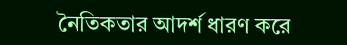নৈতিকতার আদর্শ ধারণ করে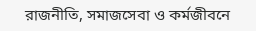রাজনীতি, সমাজসেবা ও কর্মজীবনে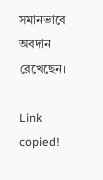সমানভাবে অবদান রেখেছেন।

Link copied!